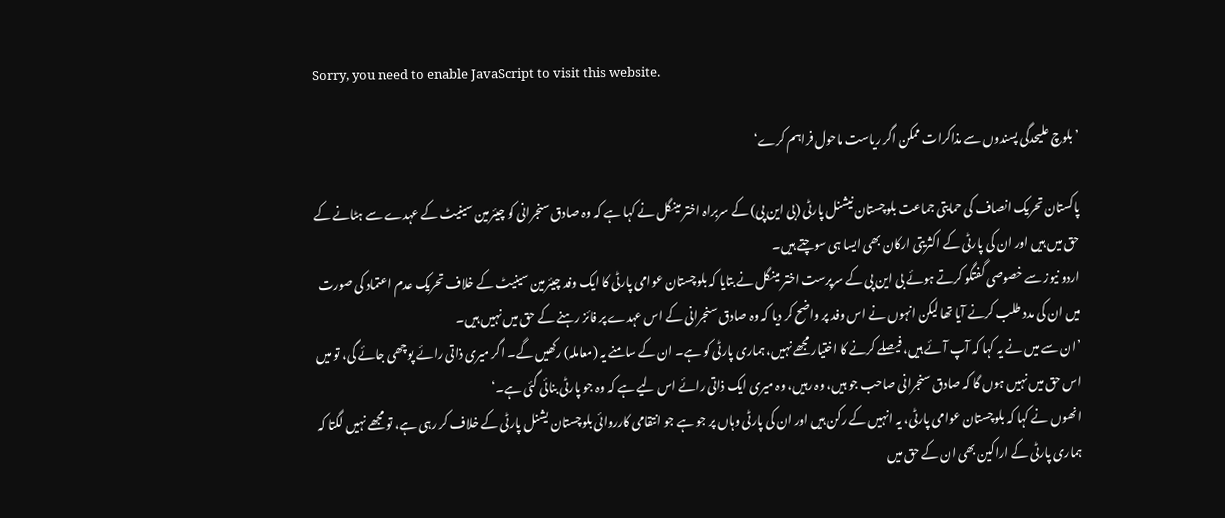Sorry, you need to enable JavaScript to visit this website.

’بلوچ علیحدگی پسندوں سے مذاکرات ممکن اگر ریاست ماحول فراہم کرے‘

پاکستان تحریک انصاف کی حمایتی جماعت بلوچستان نیشنل پارٹی (بی این پی) کے سربراہ اختر مینگل نے کہا ہے کہ وہ صادق سنجرانی کو چیئرمین سینیٹ کے عہدے سے ہٹانے کے حق میں ہیں اور ان کی پارٹی کے اکثریتی ارکان بھی ایسا ہی سوچتے ہیں۔
اردو نیوز سے خصوصی گفتگو کرتے ہوئے بی این پی کے سرپرست اختر مینگل نے بتایا کہ بلوچستان عوامی پارٹی کا ایک وفد چیئرمین سینیٹ کے خلاف تحریک عدم اعتماد کی صورت میں ان کی مدد طلب کرنے آیا تھا لیکن انہوں نے اس وفد پر واضح کر دیا کہ وہ صادق سنجرانی کے اس عہدے پر فائز رہنے کے حق میں نہیں ہیں۔
’ان سے میں نے یہ کہا کہ آپ آئے ہیں، فیصلے کرنے کا اختیار مجھے نہیں، ہماری پارٹی کو ہے۔ ان کے سامنے یہ (معاملہ) رکھیں گے۔ اگر میری ذاتی رائے پوچھی جائے گی، تو میں اس حق میں نہیں ہوں گا کہ صادق سنجرانی صاحب جو ہیں، وہ رہیں، وہ میری ایک ذاتی رائے اس لیے ہے کہ وہ جو پارٹی بنائی گئی ہے۔‘
انھوں نے کہا کہ بلوچستان عوامی پارٹی، یہ انہیں کے رکن ہیں اور ان کی پارٹی وہاں پر جو ہے جو انتقامی کارروائی بلوچستان یشنل پارٹی کے خلاف کر رہی ہے، تو مجھے نہیں لگتا کہ  ہماری پارٹی کے اراکین بھی ان کے حق میں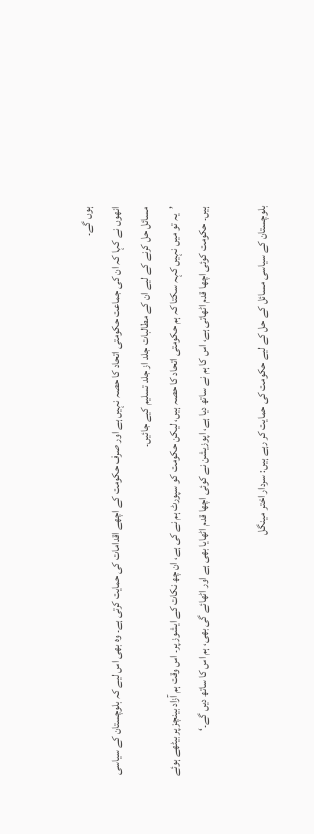ہوں گے۔
انھوں نے کہا کہ ان کی جماعت حکومتی اتحاد کا حصہ نہیں ہے اور صرف حکومت کے اچھے اقدامات کی حمایت کرتی ہے۔ وہ بھی اس لیے کہ بلوچستان کے سیاسی مسائل حل کرنے کے لیے ان کے مطالبات جلد از جلد تسلیم کیے جائیں۔
’یہ تو میں نہیں کہہ سکتا کہ ہم حکومتی اتحاد کا حصہ ہیں، لیکن حکومت کو سپورٹ ہم نے کی ہے، ان چھ نکات کے ایشوز پر۔ اس وقت ہم آزاد بینچز پر بیٹھے ہوئے ہیں۔ حکومت کوئی اچھا قدم اٹھاتی ہے، اس کا ہم نے ساتھ دیا ہے، اپوزیشن نے کوئی اچھا قدم اٹھایا بھی ہے اور اٹھائے گی بھی، ہم اس کا ساتھ دیں گے۔‘

بلوچستان کے سیاسی مسائل کے حل کے لیے حکومت کی حمایت کر رہے ہیں: سردار اختر مینگل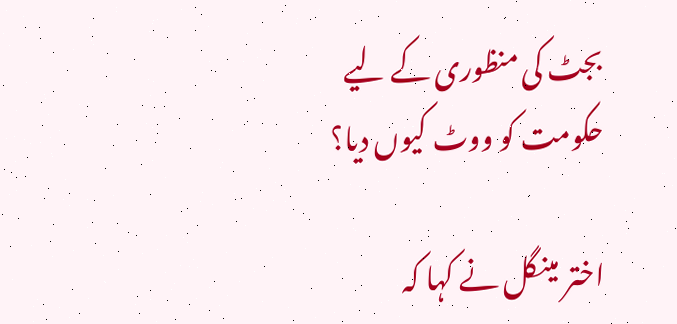بجٹ کی منظوری کے لیے حکومت کو ووٹ کیوں دیا؟

اختر مینگل نے کہا کہ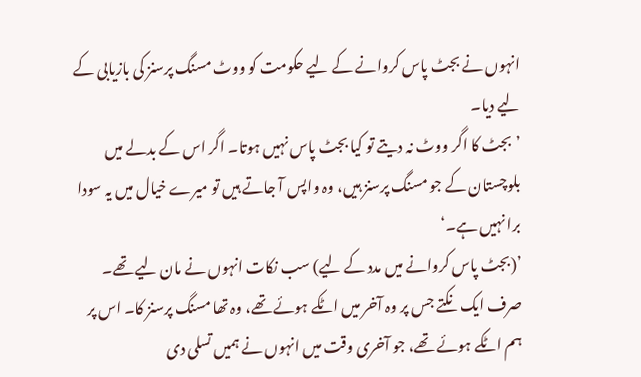انہوں نے بجٹ پاس کروانے کے لیے حکومت کو ووٹ مسنگ پرسنز کی بازیابی کے لیے دیا۔
’بجٹ کا اگر ووٹ نہ دیتے تو کیا بجٹ پاس نہیں ہوتا۔ اگر اس کے بدلے میں بلوچستان کے جو مسنگ پرسنز ہیں، وہ واپس آ جاتے ہیں تو میرے خیال میں یہ سودا برا نہیں ہے۔‘
’(بجٹ پاس کروانے میں مدد کے لیے) سب نکات انہوں نے مان لیے تھے۔ صرف ایک نکتے جس پر وہ آخر میں اٹکے ہوئے تھے، وہ تھا مسنگ پرسنز کا۔ اس پر ہم اٹکے ہوئے تھے، جو آخری وقت میں انہوں نے ہمیں تسلی دی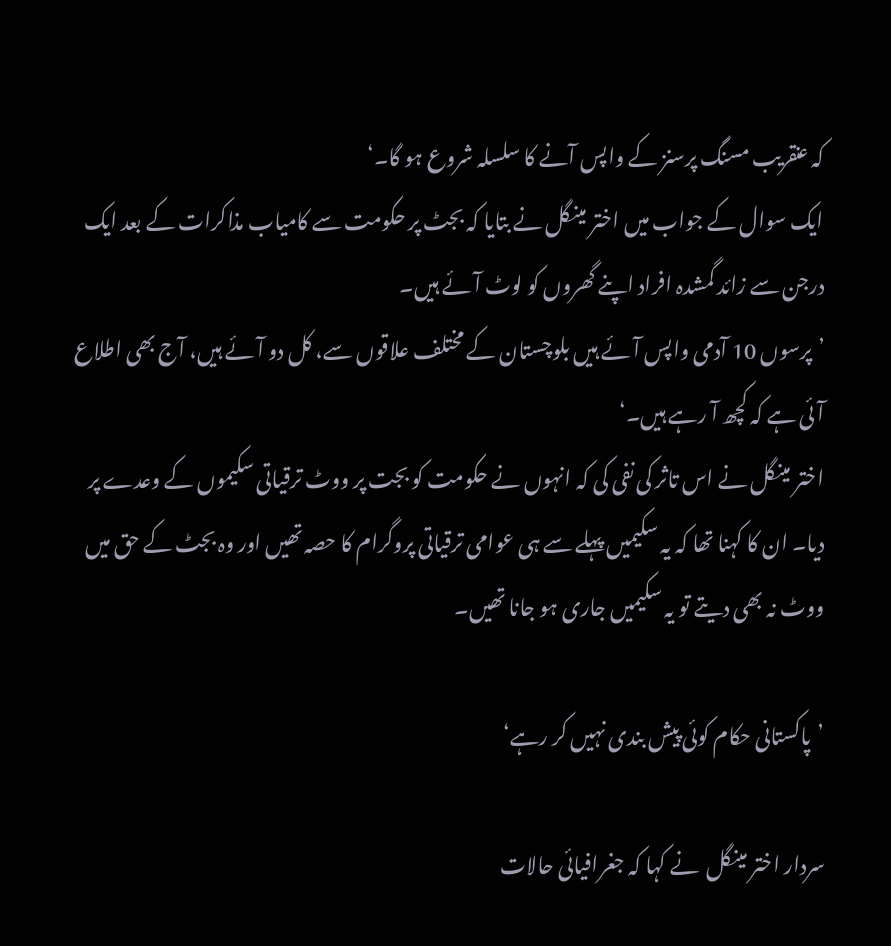کہ عنقریب مسنگ پرسنز کے واپس آنے کا سلسلہ شروع ہو گا۔‘
ایک سوال کے جواب میں اختر مینگل نے بتایا کہ بجٹ پر حکومت سے کامیاب مذاکرات کے بعد ایک درجن سے زائد گمشدہ افراد اپنے گھروں کو لوٹ آئے ہیں۔
’پرسوں 10 آدمی واپس آئے ہیں بلوچستان کے مختلف علاقوں سے، کل دو آئے ہیں، آج بھی اطلاع آئی ہے کہ کچھ آ رہے ہیں۔‘
اختر مینگل نے اس تاثر کی نفی کی کہ انہوں نے حکومت کو بجت پر ووٹ ترقیاتی سکیموں کے وعدے پر دیا۔ ان کا کہنا تھا کہ یہ سکیمیں پہلے سے ہی عوامی ترقیاتی پروگرام کا حصہ تھیں اور وہ بجٹ کے حق میں ووٹ نہ بھی دیتے تو یہ سکیمیں جاری ہو جانا تھیں۔

’پاکستانی حکام کوئی پیش بندی نہیں کر رہے‘

سردار اختر مینگل  نے کہا کہ جغرافیائی حالات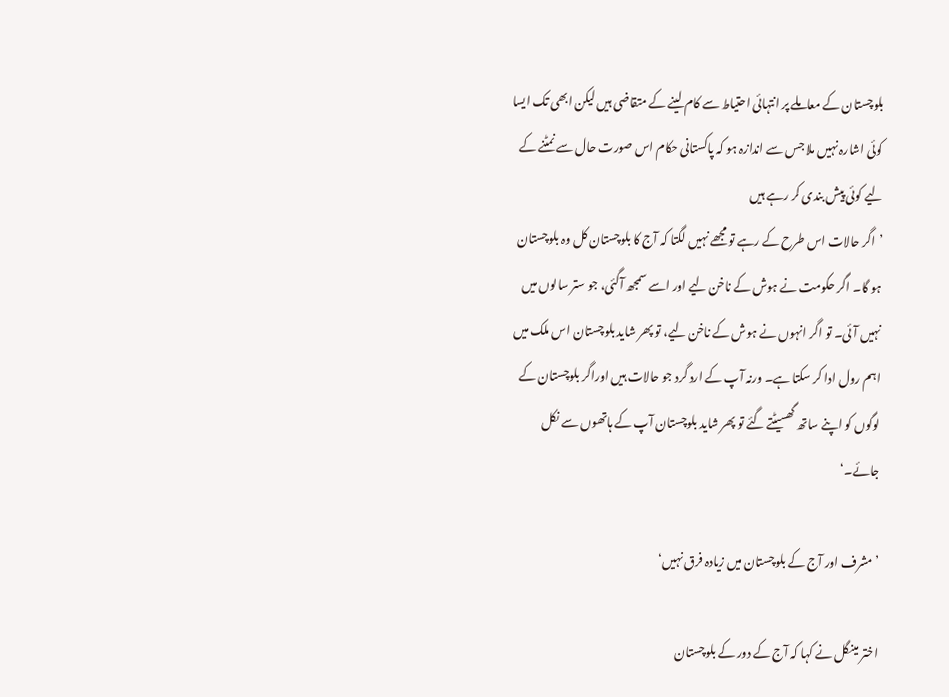بلوچستان کے معاملے پر انتہائی احتیاط سے کام لینے کے متقاضی ہیں لیکن ابھی تک ایسا کوئی اشارہ نہیں ملا جس سے اندازہ ہو کہ پاکستانی حکام اس صورت حال سے نمٹنے کے لیے کوئی پیش بندی کر رہے ہیں
’اگر حالات اس طرح کے رہے تو مجھے نہیں لگتا کہ آج کا بلوچستان کل وہ بلوچستان ہو گا۔ اگر حکومت نے ہوش کے ناخن لیے اور اسے سمجھ آگئی، جو ستر سالوں میں نہیں آئی۔ تو اگر انہوں نے ہوش کے ناخن لیے، تو پھر شاید بلوچستان اس ملک میں اہم رول ادا کر سکتا ہے۔ ورنہ آپ کے ارد گرد جو حالات ہیں اوراگر بلوچستان کے لوگوں کو اپنے ساتھ گھسیٹتے گئے تو پھر شاید بلوچستان آپ کے ہاتھوں سے نکل جائے۔‘

’مشرف اور آج کے بلوچستان میں زیادہ فرق نہیں‘

اختر مینگل نے کہا کہ آج کے دور کے بلوچستان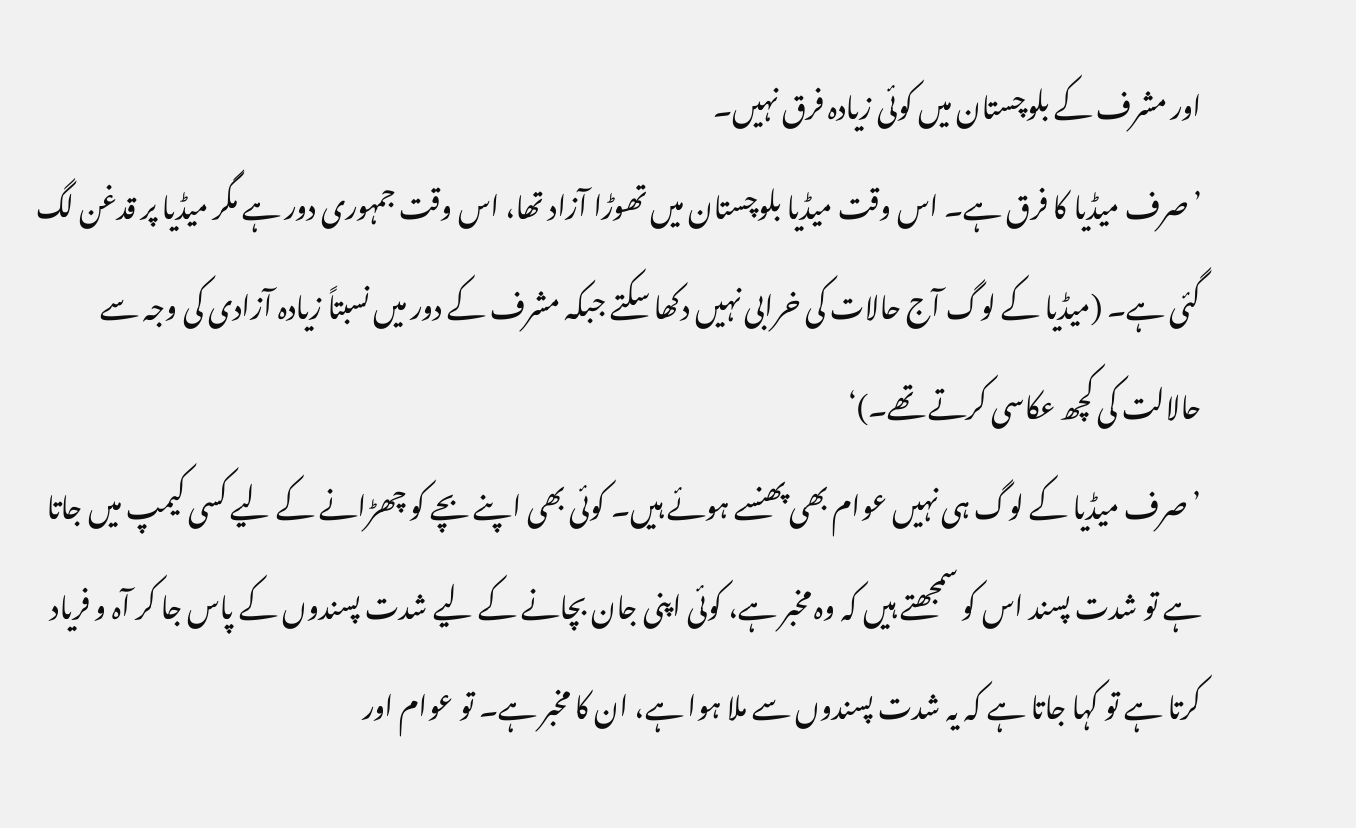اور مشرف کے بلوچستان میں کوئی زیادہ فرق نہیں۔
’صرف میڈیا کا فرق ہے۔ اس وقت میڈیا بلوچستان میں تھوڑا آزاد تھا، اس وقت جمہوری دور ہے مگر میڈیا پر قدغن لگ گئی ہے۔ (میڈیا کے لوگ آج حالات کی خرابی نہیں دکھا سکتے جبکہ مشرف کے دور میں نسبتاً زیادہ آزادی کی وجہ سے حالالت کی کچھ عکاسی کرتے تھے۔)‘
’صرف میڈیا کے لوگ ہی نہیں عوام بھی پھنسے ہوئے ہیں۔ کوئی بھی اپنے بچے کو چھڑانے کے لیے کسی کیمپ میں جاتا ہے تو شدت پسند اس کو سمجھتے ہیں کہ وہ مخبر ہے، کوئی اپنی جان بچانے کے لیے شدت پسندوں کے پاس جا کر آہ و فریاد کرتا ہے تو کہا جاتا ہے کہ یہ شدت پسندوں سے ملا ہوا ہے، ان کا مخبر ہے۔ تو عوام اور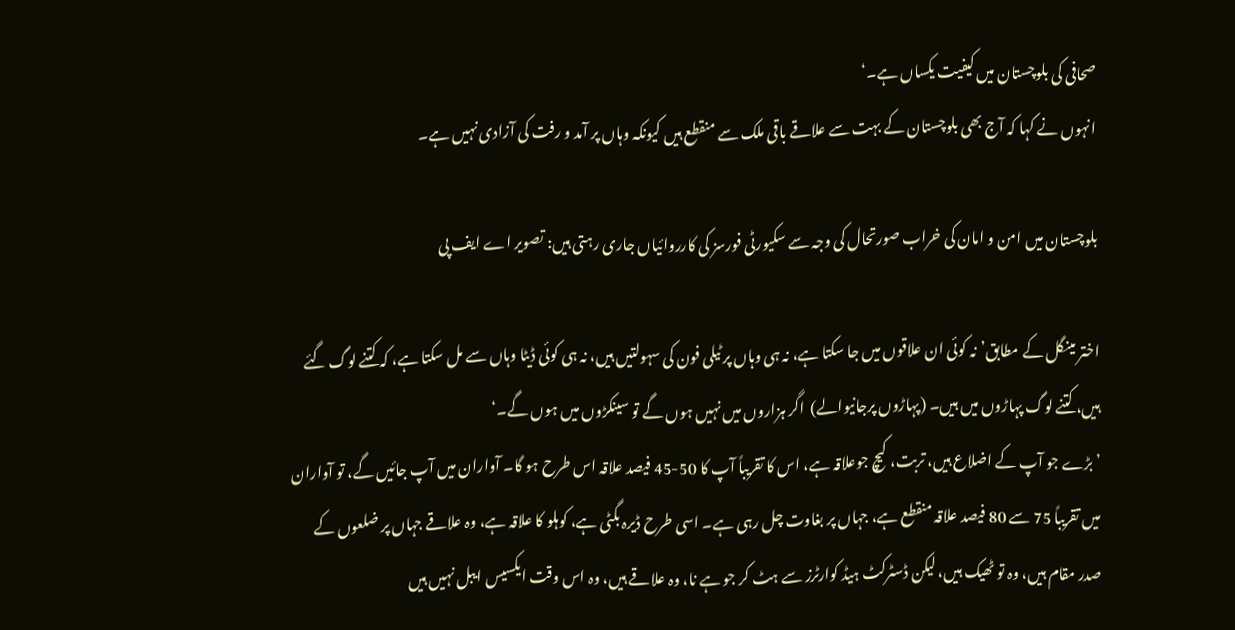صحافی کی بلوچستان میں کیفیت یکساں ہے۔‘
انہوں نے کہا کہ آج بھی بلوچستان کے بہت سے علاقے باقی ملک سے منقطع ہیں کیونکہ وہاں پر آمد و رفت کی آزادی نہیں ہے۔

بلوچستان میں امن و امان کی خراب صورتحال کی وجہ سے سکیورٹی فورسز کی کارروائیاں جاری رہتی ہیں: تصویر اے ایف پی

اختر مینگل کے مطابق’نہ کوئی ان علاقوں میں جا سکتا ہے، نہ ہی وہاں پر ٹیلی فون کی سہولتیں ہیں، نہ ہی کوئی ڈیٹا وہاں سے مل سکتا ہے، کہ کتنے لوگ گئے ہیں، کتنے لوگ پہاڑوں میں ہیں۔ (پہاڑوں پرجانیوالے)  اگر ہزاروں میں نہیں ہوں گے تو سینکڑوں میں ہوں گے۔‘
’بڑے جو آپ کے اضلاع ہیں، تربت، کیچ جوعلاقہ ہے، اس کا تقریباً آپ کا 50-45 فیصد علاقہ اس طرح ہو گا۔ آواران میں آپ جائیں گے، تو آواران میں تقریباً 75 سے 80 فیصد علاقہ منقطع ہے، جہاں پر بغاوت چل رہی ہے۔ اسی طرح ڈیرہ بگٹی ہے، کوہلو کا علاقہ ہے، وہ علاقے جہاں پر ضلعوں کے صدر مقام ہیں، وہ تو ٹھیک ہیں، لیکن ڈسٹرکٹ ہیڈ کوارٹرز سے ہٹ کر جو ہے نا، وہ علاقے ہیں، وہ اس وقت ایکسیس ایبل نہیں ہیں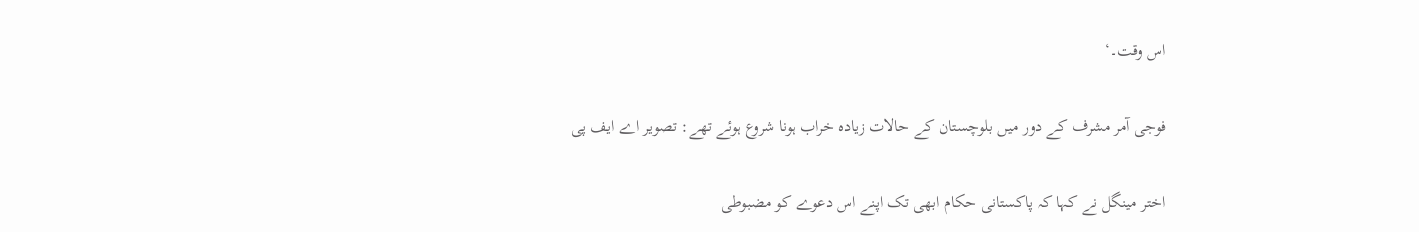اس وقت۔‘

فوجی آمر مشرف کے دور میں بلوچستان کے حالات زیادہ خراب ہونا شروع ہوئے تھے: تصویر اے ایف پی

اختر مینگل نے کہا کہ پاکستانی حکام ابھی تک اپنے اس دعوے کو مضبوطی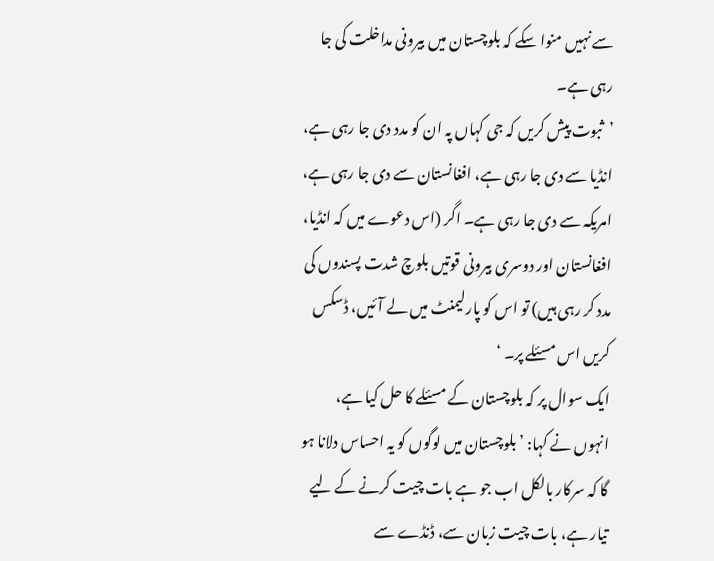سے نہیں منوا سکے کہ بلوچستان میں بیرونی مداخلت کی جا رہی ہے۔
’ثبوت پیش کریں کہ جی کہاں پہ ان کو مدد دی جا رہی ہے، انڈیا سے دی جا رہی ہے، افغانستان سے دی جا رہی ہے، امریکہ سے دی جا رہی ہے۔ اگر (اس دعوے میں کہ انڈیا، افغانستان اور دوسری بیرونی قوتیں بلوچ شدت پسندوں کی مدد کر رہی ہیں) تو اس کو پارلیمنٹ میں لے آئیں، ڈسکس کریں اس مسئلے پر۔ ‘
ایک سوال پر کہ بلوچستان کے مسئلے کا حل کیا ہے، انہوں نے کہا: ’بلوچستان میں لوگوں کو یہ احساس دلانا ہو گا کہ سرکار بالکل اب جو ہے بات چیت کرنے کے لیے تیار ہے، بات چیت زبان سے، ڈنڈے سے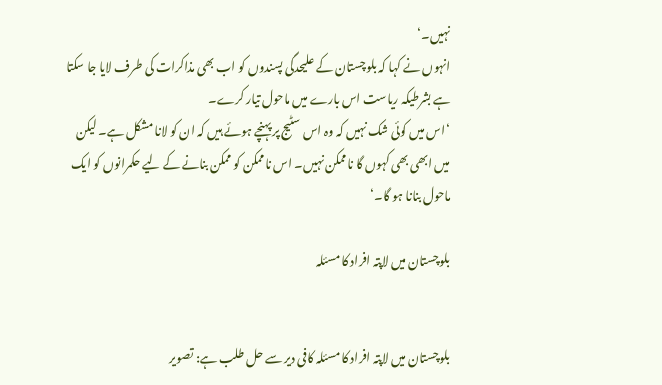نہیں۔‘
انہوں نے کہا کہ بلوچستان کے علیحدگی پسندوں کو اب بھی مذاکرات کی طرف لایا جا سکتا ہے بشرطیکہ ریاست اس بارے میں ماحول تیار کرے۔
‘اس میں کوئی شک نہیں کہ وہ اس سٹیج پر پہنچے ہوئے ہیں کہ ان کو لانا مشکل ہے۔ لیکن میں ابھی بھی کہوں گا ناممکن نہیں۔ اس ناممکن کو ممکن بنانے کے لیے حکمرانوں کو ایک ماحول بنانا ہو گا۔‘

بلوچستان میں لاپتہ افراد کا مسئلہ


بلوچستان میں لاپتہ افراد کا مسئلہ کافی دیر سے حل طلب ہے: تصویر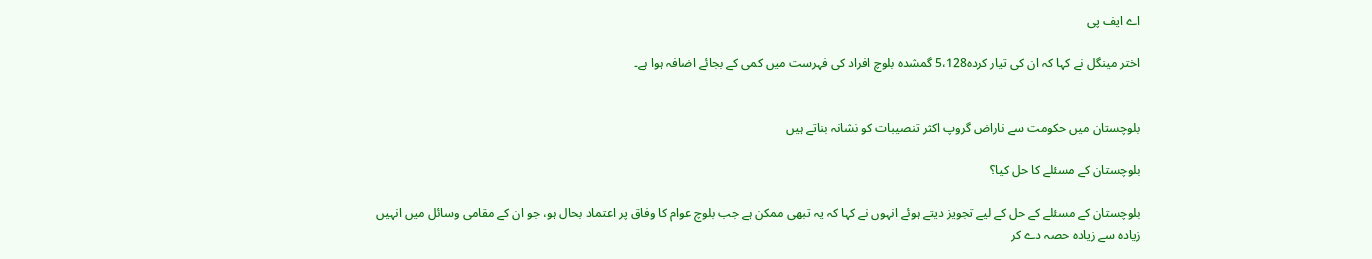اے ایف پی

اختر مینگل نے کہا کہ ان کی تیار کردہ5،128 گمشدہ بلوچ افراد کی فہرست میں کمی کے بجائے اضافہ ہوا ہے۔


بلوچستان میں حکومت سے ناراض گروپ اکثر تنصیبات کو نشانہ بناتے ہیں

بلوچستان کے مسئلے کا حل کیا؟

بلوچستان کے مسئلے کے حل کے لیے تجویز دیتے ہوئے انہوں نے کہا کہ یہ تبھی ممکن ہے جب بلوچ عوام کا وفاق پر اعتماد بحال ہو، جو ان کے مقامی وسائل میں انہیں زیادہ سے زیادہ حصہ دے کر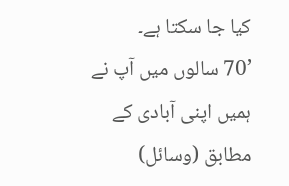کیا جا سکتا ہے۔
’70 سالوں میں آپ نے ہمیں اپنی آبادی کے مطابق (وسائل)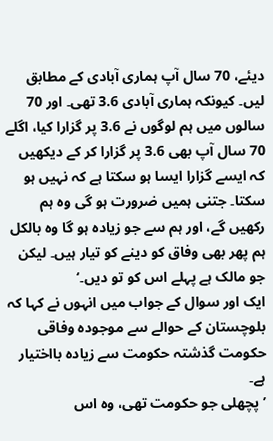دیئے، 70 سال آپ ہماری آبادی کے مطابق لیں۔ کیونکہ ہماری آبادی 3.6 تھی۔ اور 70 سالوں میں ہم لوگوں نے 3.6 پر گزارا کیا، اگلے 70 سال آپ بھی 3.6 پر گزارا کر کے دیکھیں کہ ایسے گزارا ایسا ہو سکتا ہے کہ نہیں ہو سکتا۔ جتنی ہمیں ضرورت ہو گی وہ ہم رکھیں گے، اور ہم سے جو زیادہ ہو گا وہ بالکل ہم پھر بھی وفاق کو دینے کو تیار ہیں۔ لیکن جو مالک ہے پہلے اس کو تو دیں۔‘
ایک اور سوال کے جواب میں انہوں نے کہا کہ بلوچستان کے حوالے سے موجودہ وفاقی حکومت گذشتہ حکومت سے زیادہ بااختیار ہے۔
’پچھلی جو حکومت تھی، وہ اس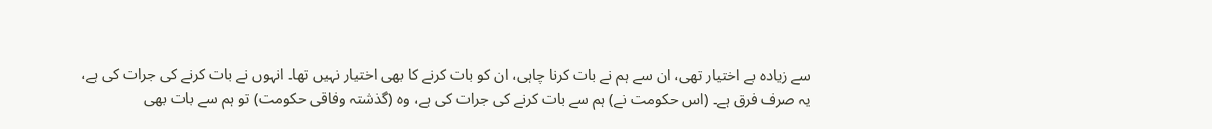سے زیادہ بے اختیار تھی، ان سے ہم نے بات کرنا چاہی، ان کو بات کرنے کا بھی اختیار نہیں تھا۔ انہوں نے بات کرنے کی جرات کی ہے، یہ صرف فرق ہے۔ (اس حکومت نے) ہم سے بات کرنے کی جرات کی ہے، وہ (گذشتہ وفاقی حکومت) تو ہم سے بات بھی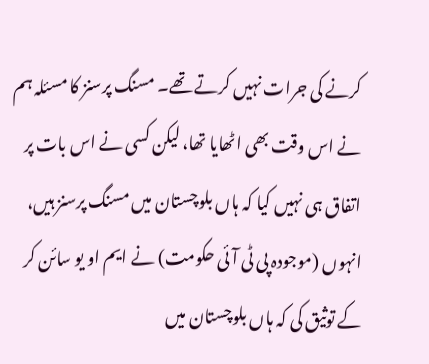کرنے کی جرات نہیں کرتے تھے۔ مسنگ پرسنز کا مسئلہ ہم نے اس وقت بھی اٹھایا تھا، لیکن کسی نے اس بات پر اتفاق ہی نہیں کیا کہ ہاں بلوچستان میں مسنگ پرسنز ہیں، انہوں (موجودہ پی ٹی آئی حکومت) نے ایم او یو سائن کر کے توثیق کی کہ ہاں بلوچستان میں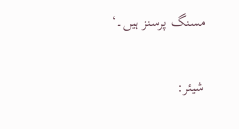مسنگ پرسنز ہیں۔‘

شیئر: